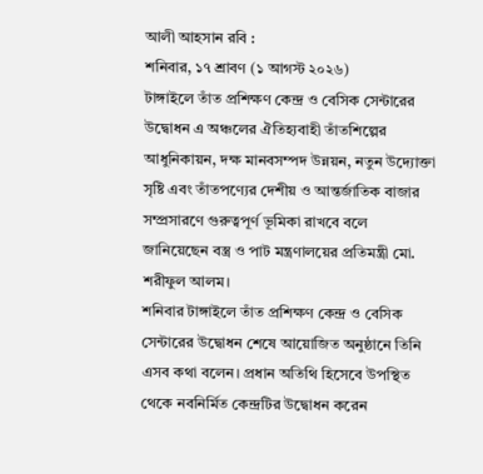আলী আহসান রবি :
শনিবার, ১৭ শ্রাবণ (১ আগস্ট ২০২৬)
টাঙ্গাইলে তাঁত প্রশিক্ষণ কেন্দ্র ও বেসিক সেন্টারের উদ্বোধন এ অঞ্চলের ঐতিহ্যবাহী তাঁতশিল্পের আধুনিকায়ন, দক্ষ মানবসম্পদ উন্নয়ন, নতুন উদ্যোক্তা সৃষ্টি এবং তাঁতপণ্যের দেশীয় ও আন্তর্জাতিক বাজার সম্প্রসারণে গুরুত্বপূর্ণ ভূমিকা রাখবে বলে জানিয়েছেন বস্ত্র ও পাট মন্ত্রণালয়ের প্রতিমন্ত্রী মো. শরীফুল আলম।
শনিবার টাঙ্গাইলে তাঁত প্রশিক্ষণ কেন্দ্র ও বেসিক সেন্টারের উদ্বোধন শেষে আয়োজিত অনুষ্ঠানে তিনি এসব কথা বলেন। প্রধান অতিথি হিসেবে উপস্থিত থেকে নবনির্মিত কেন্দ্রটির উদ্বোধন করেন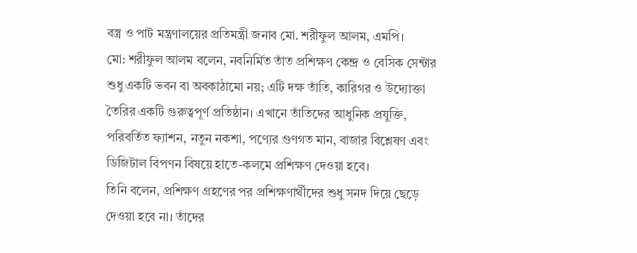বস্ত্র ও পাট মন্ত্রণালয়ের প্রতিমন্ত্রী জনাব মো. শরীফুল আলম, এমপি।
মো: শরীফুল আলম বলেন, নবনির্মিত তাঁত প্রশিক্ষণ কেন্দ্র ও বেসিক সেন্টার শুধু একটি ভবন বা অবকাঠামো নয়; এটি দক্ষ তাঁতি, কারিগর ও উদ্যোক্তা তৈরির একটি গুরুত্বপূর্ণ প্রতিষ্ঠান। এখানে তাঁতিদের আধুনিক প্রযুক্তি, পরিবর্তিত ফ্যাশন, নতুন নকশা, পণ্যের গুণগত মান, বাজার বিশ্লেষণ এবং ডিজিটাল বিপণন বিষয়ে হাতে-কলমে প্রশিক্ষণ দেওয়া হবে।
তিনি বলেন, প্রশিক্ষণ গ্রহণের পর প্রশিক্ষণার্থীদের শুধু সনদ দিয়ে ছেড়ে দেওয়া হবে না। তাঁদের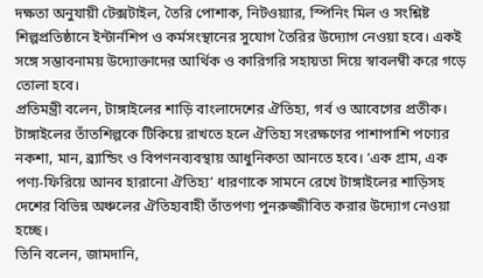দক্ষতা অনুযায়ী টেক্সটাইল, তৈরি পোশাক, নিটওয়্যার, স্পিনিং মিল ও সংশ্লিষ্ট শিল্পপ্রতিষ্ঠানে ইন্টার্নশিপ ও কর্মসংস্থানের সুযোগ তৈরির উদ্যোগ নেওয়া হবে। একই সঙ্গে সম্ভাবনাময় উদ্যোক্তাদের আর্থিক ও কারিগরি সহায়তা দিয়ে স্বাবলম্বী করে গড়ে তোলা হবে।
প্রতিমন্ত্রী বলেন, টাঙ্গাইলের শাড়ি বাংলাদেশের ঐতিহ্য, গর্ব ও আবেগের প্রতীক। টাঙ্গাইলের তাঁতশিল্পকে টিকিয়ে রাখতে হলে ঐতিহ্য সংরক্ষণের পাশাপাশি পণ্যের নকশা, মান, ব্র্যান্ডিং ও বিপণনব্যবস্থায় আধুনিকতা আনতে হবে। ‘এক গ্রাম, এক পণ্য-ফিরিয়ে আনব হারানো ঐতিহ্য’ ধারণাকে সামনে রেখে টাঙ্গাইলের শাড়িসহ দেশের বিভিন্ন অঞ্চলের ঐতিহ্যবাহী তাঁতপণ্য পুনরুজ্জীবিত করার উদ্যোগ নেওয়া হচ্ছে।
তিনি বলেন, জামদানি,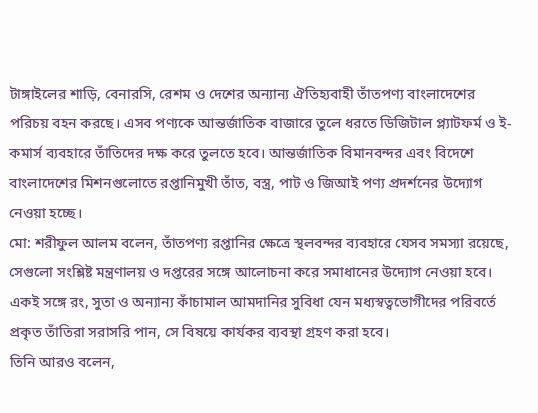টাঙ্গাইলের শাড়ি, বেনারসি, রেশম ও দেশের অন্যান্য ঐতিহ্যবাহী তাঁতপণ্য বাংলাদেশের পরিচয় বহন করছে। এসব পণ্যকে আন্তর্জাতিক বাজারে তুলে ধরতে ডিজিটাল প্ল্যাটফর্ম ও ই-কমার্স ব্যবহারে তাঁতিদের দক্ষ করে তুলতে হবে। আন্তর্জাতিক বিমানবন্দর এবং বিদেশে বাংলাদেশের মিশনগুলোতে রপ্তানিমুখী তাঁত, বস্ত্র, পাট ও জিআই পণ্য প্রদর্শনের উদ্যোগ নেওয়া হচ্ছে।
মো: শরীফুল আলম বলেন, তাঁতপণ্য রপ্তানির ক্ষেত্রে স্থলবন্দর ব্যবহারে যেসব সমস্যা রয়েছে, সেগুলো সংশ্লিষ্ট মন্ত্রণালয় ও দপ্তরের সঙ্গে আলোচনা করে সমাধানের উদ্যোগ নেওয়া হবে। একই সঙ্গে রং, সুতা ও অন্যান্য কাঁচামাল আমদানির সুবিধা যেন মধ্যস্বত্বভোগীদের পরিবর্তে প্রকৃত তাঁতিরা সরাসরি পান, সে বিষয়ে কার্যকর ব্যবস্থা গ্রহণ করা হবে।
তিনি আরও বলেন,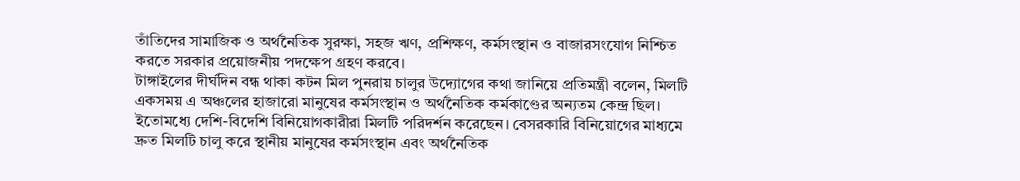তাঁতিদের সামাজিক ও অর্থনৈতিক সুরক্ষা, সহজ ঋণ, প্রশিক্ষণ, কর্মসংস্থান ও বাজারসংযোগ নিশ্চিত করতে সরকার প্রয়োজনীয় পদক্ষেপ গ্রহণ করবে।
টাঙ্গাইলের দীর্ঘদিন বন্ধ থাকা কটন মিল পুনরায় চালুর উদ্যোগের কথা জানিয়ে প্রতিমন্ত্রী বলেন, মিলটি একসময় এ অঞ্চলের হাজারো মানুষের কর্মসংস্থান ও অর্থনৈতিক কর্মকাণ্ডের অন্যতম কেন্দ্র ছিল। ইতোমধ্যে দেশি-বিদেশি বিনিয়োগকারীরা মিলটি পরিদর্শন করেছেন। বেসরকারি বিনিয়োগের মাধ্যমে দ্রুত মিলটি চালু করে স্থানীয় মানুষের কর্মসংস্থান এবং অর্থনৈতিক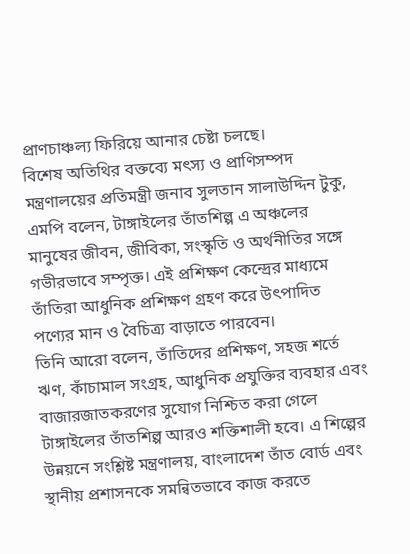প্রাণচাঞ্চল্য ফিরিয়ে আনার চেষ্টা চলছে।
বিশেষ অতিথির বক্তব্যে মৎস্য ও প্রাণিসম্পদ মন্ত্রণালয়ের প্রতিমন্ত্রী জনাব সুলতান সালাউদ্দিন টুকু, এমপি বলেন, টাঙ্গাইলের তাঁতশিল্প এ অঞ্চলের মানুষের জীবন, জীবিকা, সংস্কৃতি ও অর্থনীতির সঙ্গে গভীরভাবে সম্পৃক্ত। এই প্রশিক্ষণ কেন্দ্রের মাধ্যমে তাঁতিরা আধুনিক প্রশিক্ষণ গ্রহণ করে উৎপাদিত পণ্যের মান ও বৈচিত্র্য বাড়াতে পারবেন।
তিনি আরো বলেন, তাঁতিদের প্রশিক্ষণ, সহজ শর্তে ঋণ, কাঁচামাল সংগ্রহ, আধুনিক প্রযুক্তির ব্যবহার এবং বাজারজাতকরণের সুযোগ নিশ্চিত করা গেলে টাঙ্গাইলের তাঁতশিল্প আরও শক্তিশালী হবে। এ শিল্পের উন্নয়নে সংশ্লিষ্ট মন্ত্রণালয়, বাংলাদেশ তাঁত বোর্ড এবং স্থানীয় প্রশাসনকে সমন্বিতভাবে কাজ করতে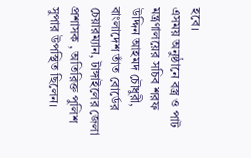হবে।
এসময় অনুষ্ঠানে বস্ত্র ও পাট মন্ত্রণালয়ের সচিব শরফ উদ্দিন আহমদ চৌধুরী, বাংলাদেশ তাঁত বোর্ডের চেয়ারম্যান, টাঙ্গাইলের জেলা প্রশাসক , অতিরিক্ত পুলিশ সুপার উপস্থিত ছিলেন।